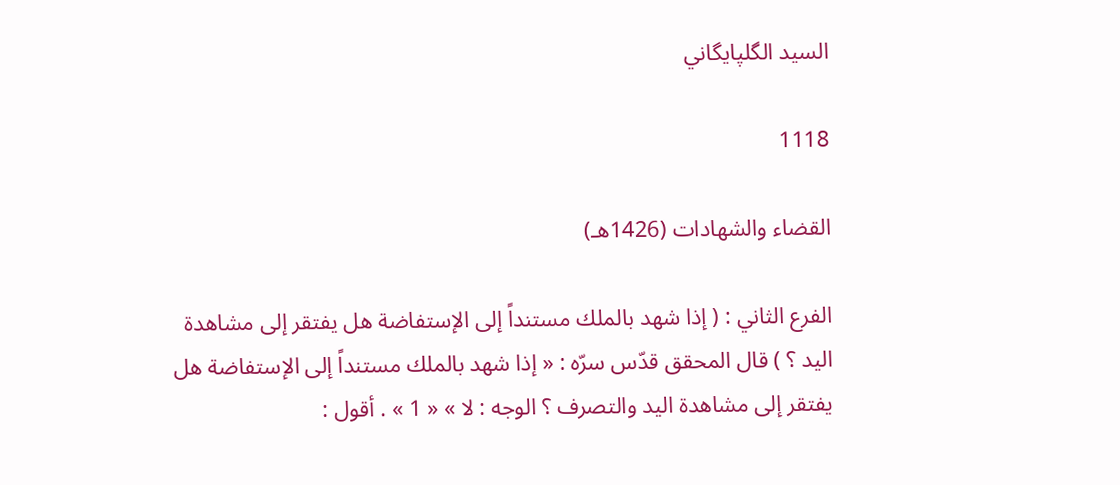السيد الگلپايگاني

1118

القضاء والشهادات (1426هـ)

الفرع الثاني : ( إذا شهد بالملك مستنداً إلى الإستفاضة هل يفتقر إلى مشاهدة اليد ؟ ) قال المحقق قدّس سرّه : « إذا شهد بالملك مستنداً إلى الإستفاضة هل يفتقر إلى مشاهدة اليد والتصرف ؟ الوجه : لا » « 1 » . أقول :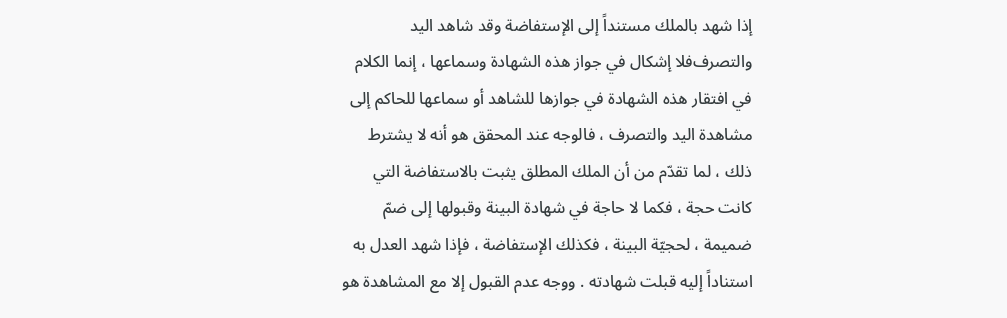إذا شهد بالملك مستنداً إلى الإستفاضة وقد شاهد اليد والتصرف‌فلا إشكال في جواز هذه الشهادة وسماعها ، إنما الكلام في افتقار هذه الشهادة في جوازها للشاهد أو سماعها للحاكم إلى مشاهدة اليد والتصرف ، فالوجه عند المحقق هو أنه لا يشترط ذلك ، لما تقدّم من أن الملك المطلق يثبت بالاستفاضة التي كانت حجة ، فكما لا حاجة في شهادة البينة وقبولها إلى ضمّ ضميمة ، لحجيّة البينة ، فكذلك الإستفاضة ، فإذا شهد العدل به استناداً إليه قبلت شهادته . ووجه عدم القبول إلا مع المشاهدة هو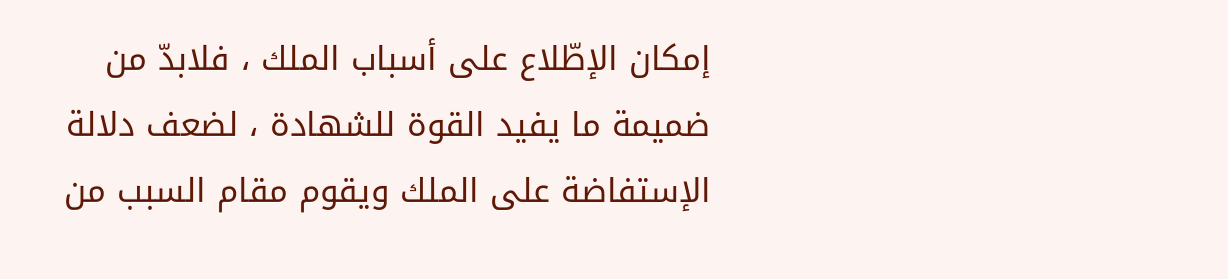إمكان الإطّلاع على أسباب الملك ، فلابدّ من ضميمة ما يفيد القوة للشهادة ، لضعف دلالة الإستفاضة على الملك ويقوم مقام السبب من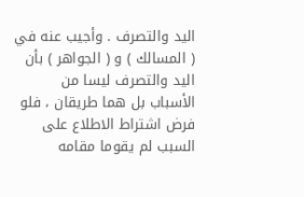اليد والتصرف . وأجيب عنه في ( المسالك ) و ( الجواهر ) بأن اليد والتصرف ليسا من الأسباب بل هما طريقان ، فلو فرض اشتراط الاطلاع على السبب لم يقوما مقامه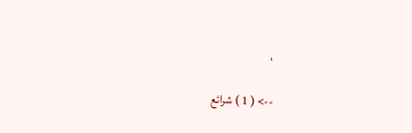،

--> ( 1 ) شرائع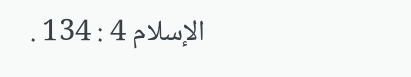الإسلام 4 : 134 .